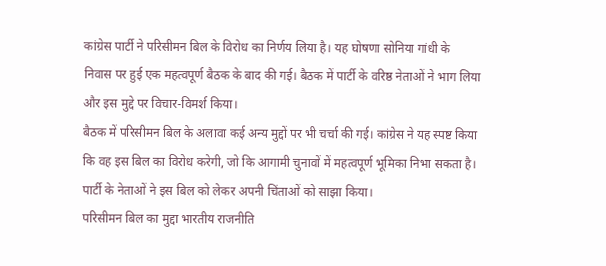कांग्रेस पार्टी ने परिसीमन बिल के विरोध का निर्णय लिया है। यह घोषणा सोनिया गांधी के निवास पर हुई एक महत्वपूर्ण बैठक के बाद की गई। बैठक में पार्टी के वरिष्ठ नेताओं ने भाग लिया और इस मुद्दे पर विचार-विमर्श किया।
बैठक में परिसीमन बिल के अलावा कई अन्य मुद्दों पर भी चर्चा की गई। कांग्रेस ने यह स्पष्ट किया कि वह इस बिल का विरोध करेगी, जो कि आगामी चुनावों में महत्वपूर्ण भूमिका निभा सकता है। पार्टी के नेताओं ने इस बिल को लेकर अपनी चिंताओं को साझा किया।
परिसीमन बिल का मुद्दा भारतीय राजनीति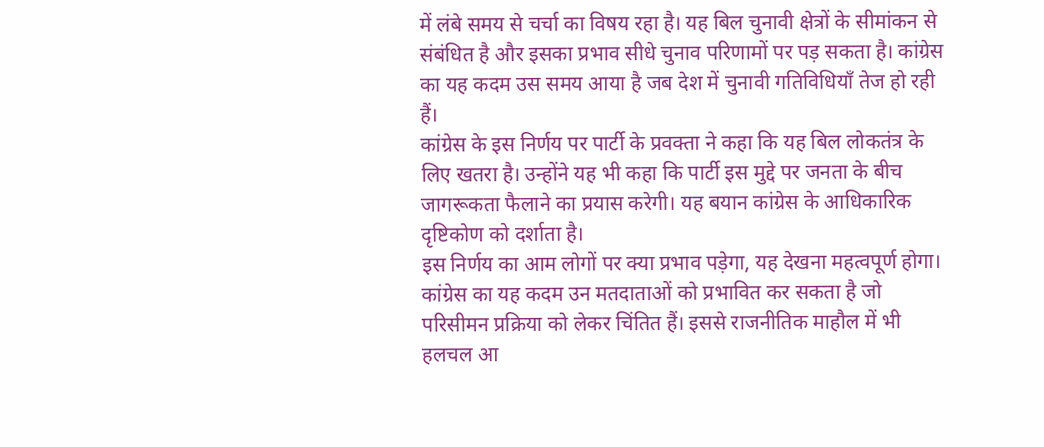में लंबे समय से चर्चा का विषय रहा है। यह बिल चुनावी क्षेत्रों के सीमांकन से संबंधित है और इसका प्रभाव सीधे चुनाव परिणामों पर पड़ सकता है। कांग्रेस का यह कदम उस समय आया है जब देश में चुनावी गतिविधियाँ तेज हो रही हैं।
कांग्रेस के इस निर्णय पर पार्टी के प्रवक्ता ने कहा कि यह बिल लोकतंत्र के लिए खतरा है। उन्होंने यह भी कहा कि पार्टी इस मुद्दे पर जनता के बीच जागरूकता फैलाने का प्रयास करेगी। यह बयान कांग्रेस के आधिकारिक दृष्टिकोण को दर्शाता है।
इस निर्णय का आम लोगों पर क्या प्रभाव पड़ेगा, यह देखना महत्वपूर्ण होगा। कांग्रेस का यह कदम उन मतदाताओं को प्रभावित कर सकता है जो परिसीमन प्रक्रिया को लेकर चिंतित हैं। इससे राजनीतिक माहौल में भी हलचल आ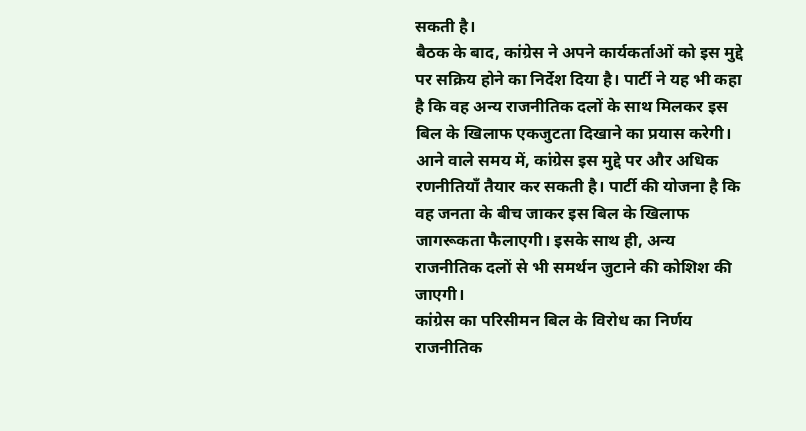सकती है।
बैठक के बाद, कांग्रेस ने अपने कार्यकर्ताओं को इस मुद्दे पर सक्रिय होने का निर्देश दिया है। पार्टी ने यह भी कहा है कि वह अन्य राजनीतिक दलों के साथ मिलकर इस बिल के खिलाफ एकजुटता दिखाने का प्रयास करेगी।
आने वाले समय में, कांग्रेस इस मुद्दे पर और अधिक रणनीतियाँ तैयार कर सकती है। पार्टी की योजना है कि वह जनता के बीच जाकर इस बिल के खिलाफ जागरूकता फैलाएगी। इसके साथ ही, अन्य राजनीतिक दलों से भी समर्थन जुटाने की कोशिश की जाएगी।
कांग्रेस का परिसीमन बिल के विरोध का निर्णय राजनीतिक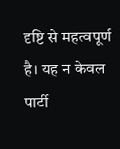दृष्टि से महत्वपूर्ण है। यह न केवल पार्टी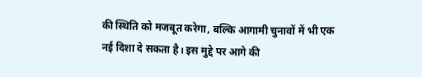की स्थिति को मजबूत करेगा, बल्कि आगामी चुनावों में भी एक नई दिशा दे सकता है। इस मुद्दे पर आगे की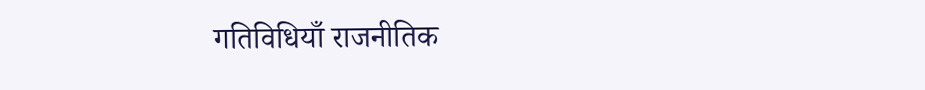गतिविधियाँ राजनीतिक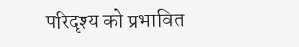परिदृश्य को प्रभावित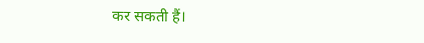कर सकती हैं।